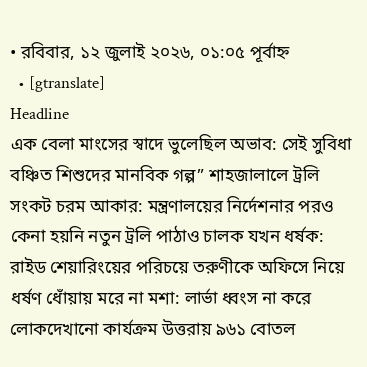• রবিবার, ১২ জুলাই ২০২৬, ০১:০৫ পূর্বাহ্ন
  • [gtranslate]
Headline
এক বেলা মাংসের স্বাদে ভুলেছিল অভাব: সেই সুবিধা বঞ্চিত শিশুদের মানবিক গল্প” শাহজালালে ট্রলি সংকট চরম আকার: মন্ত্রণালয়ের নির্দেশনার পরও কেনা হয়নি নতুন ট্রলি পাঠাও চালক যখন ধর্ষক: রাইড শেয়ারিংয়ের পরিচয়ে তরুণীকে অফিসে নিয়ে ধর্ষণ ধোঁয়ায় মরে না মশা: লার্ভা ধ্বংস না করে লোকদেখানো কার্যক্রম উত্তরায় ৯৬১ বোতল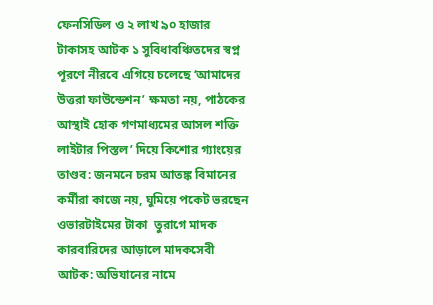ফেনসিডিল ও ২ লাখ ৯০ হাজার টাকাসহ আটক ১ সুবিধাবঞ্চিতদের স্বপ্ন পূরণে নীরবে এগিয়ে চলেছে ‘আমাদের উত্তরা ফাউন্ডেশন’ ক্ষমতা নয়, পাঠকের আস্থাই হোক গণমাধ্যমের আসল শক্তি লাইটার পিস্তল’ দিয়ে কিশোর গ্যাংয়ের তাণ্ডব: জনমনে চরম আতঙ্ক বিমানের কর্মীরা কাজে নয়, ঘুমিয়ে পকেট ভরছেন ওভারটাইমের টাকা  তুরাগে মাদক কারবারিদের আড়ালে মাদকসেবী আটক: অভিযানের নামে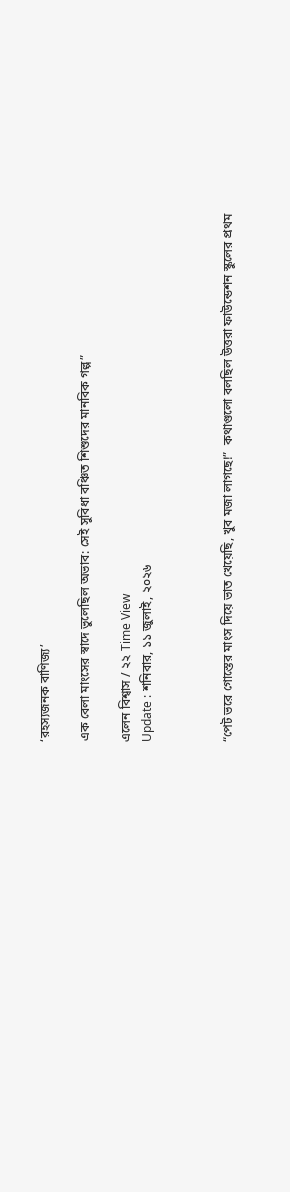‘রহস্যজনক বাণিজ্য’

এক বেলা মাংসের স্বাদে ভুলেছিল অভাব: সেই সুবিধা বঞ্চিত শিশুদের মানবিক গল্প”

এলেন বিশ্বাস / ২২ Time View
Update : শনিবার, ১১ জুলাই, ২০২৬



“পেট ভরে গোস্তের মাংস দিয়ে ভাত খেয়েছি, খুব মজা লাগছে!”  কথাগুলো বলছিল উত্তরা ফাউন্ডেশন স্কুলের প্রথম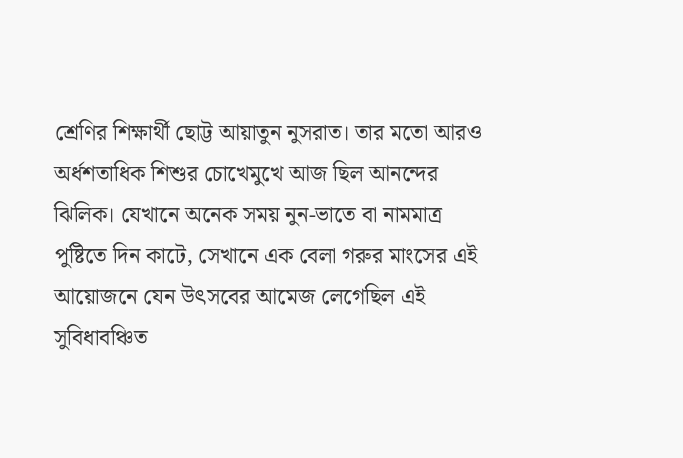শ্রেণির শিক্ষার্থী ছোট্ট আয়াতুন নুসরাত। তার মতো আরও অর্ধশতাধিক শিশুর চোখেমুখে আজ ছিল আনন্দের ঝিলিক। যেখানে অনেক সময় নুন-ভাতে বা নামমাত্র পুষ্টিতে দিন কাটে, সেখানে এক বেলা গরুর মাংসের এই আয়োজনে যেন উৎসবের আমেজ লেগেছিল এই সুবিধাবঞ্চিত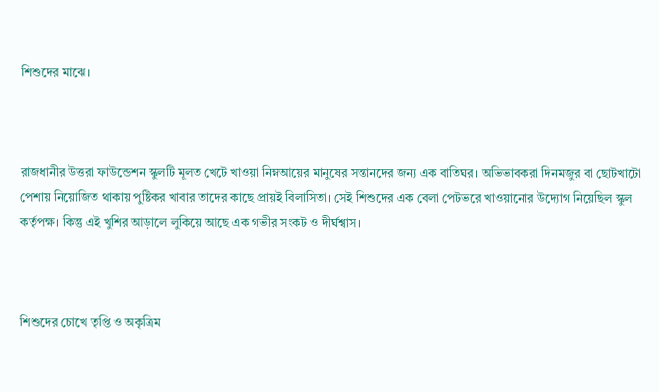শিশুদের মাঝে।



রাজধানীর উত্তরা ফাউন্ডেশন স্কুলটি মূলত খেটে খাওয়া নিম্নআয়ের মানুষের সন্তানদের জন্য এক বাতিঘর। অভিভাবকরা দিনমজুর বা ছোটখাটো পেশায় নিয়োজিত থাকায় পুষ্টিকর খাবার তাদের কাছে প্রায়ই বিলাসিতা। সেই শিশুদের এক বেলা পেটভরে খাওয়ানোর উদ্যোগ নিয়েছিল স্কুল কর্তৃপক্ষ। কিন্তু এই খুশির আড়ালে লুকিয়ে আছে এক গভীর সংকট ও দীর্ঘশ্বাস।



শিশুদের চোখে তৃপ্তি ও অকৃত্রিম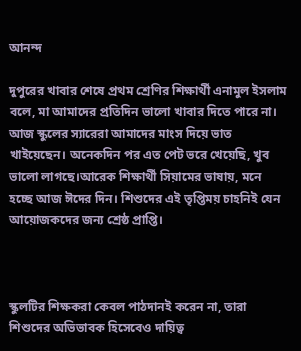আনন্দ

দুপুরের খাবার শেষে প্রথম শ্রেণির শিক্ষার্থী এনামুল ইসলাম বলে, মা আমাদের প্রতিদিন ভালো খাবার দিতে পারে না। আজ স্কুলের স্যারেরা আমাদের মাংস দিয়ে ভাত খাইয়েছেন। অনেকদিন পর এত পেট ভরে খেয়েছি, খুব ভালো লাগছে।আরেক শিক্ষার্থী সিয়ামের ভাষায়, মনে হচ্ছে আজ ঈদের দিন। শিশুদের এই তৃপ্তিময় চাহনিই যেন আয়োজকদের জন্য শ্রেষ্ঠ প্রাপ্তি।



স্কুলটির শিক্ষকরা কেবল পাঠদানই করেন না, তারা শিশুদের অভিভাবক হিসেবেও দায়িত্ব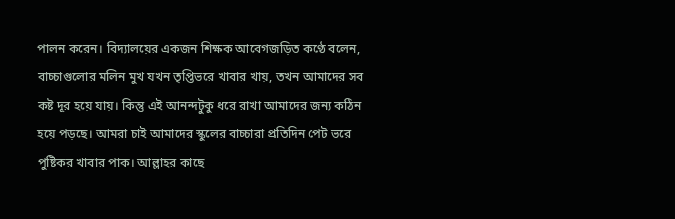পালন করেন। বিদ্যালয়ের একজন শিক্ষক আবেগজড়িত কণ্ঠে বলেন, বাচ্চাগুলোর মলিন মুখ যখন তৃপ্তিভরে খাবার খায়, তখন আমাদের সব কষ্ট দূর হয়ে যায়। কিন্তু এই আনন্দটুকু ধরে রাখা আমাদের জন্য কঠিন হয়ে পড়ছে। আমরা চাই আমাদের স্কুলের বাচ্চারা প্রতিদিন পেট ভরে পুষ্টিকর খাবার পাক। আল্লাহর কাছে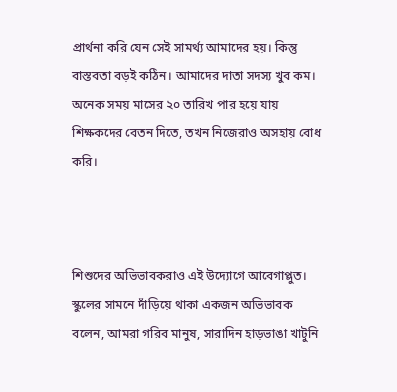প্রার্থনা করি যেন সেই সামর্থ্য আমাদের হয়। কিন্তু বাস্তবতা বড়ই কঠিন। আমাদের দাতা সদস্য খুব কম। অনেক সময় মাসের ২০ তারিখ পার হয়ে যায় শিক্ষকদের বেতন দিতে, তখন নিজেরাও অসহায় বোধ করি।



শিশুদের অভিভাবকরাও এই উদ্যোগে আবেগাপ্লুত। স্কুলের সামনে দাঁড়িয়ে থাকা একজন অভিভাবক বলেন, আমরা গরিব মানুষ, সারাদিন হাড়ভাঙা খাটুনি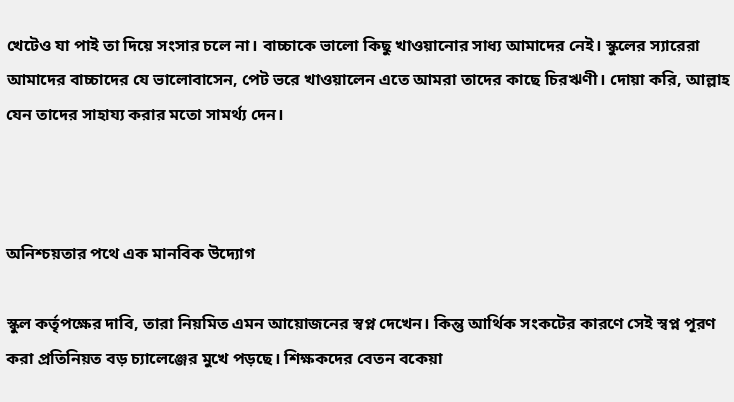খেটেও যা পাই তা দিয়ে সংসার চলে না। বাচ্চাকে ভালো কিছু খাওয়ানোর সাধ্য আমাদের নেই। স্কুলের স্যারেরা আমাদের বাচ্চাদের যে ভালোবাসেন, পেট ভরে খাওয়ালেন এতে আমরা তাদের কাছে চিরঋণী। দোয়া করি, আল্লাহ যেন তাদের সাহায্য করার মতো সামর্থ্য দেন।



অনিশ্চয়তার পথে এক মানবিক উদ্যোগ

স্কুল কর্তৃপক্ষের দাবি, তারা নিয়মিত এমন আয়োজনের স্বপ্ন দেখেন। কিন্তু আর্থিক সংকটের কারণে সেই স্বপ্ন পূরণ করা প্রতিনিয়ত বড় চ্যালেঞ্জের মুখে পড়ছে। শিক্ষকদের বেতন বকেয়া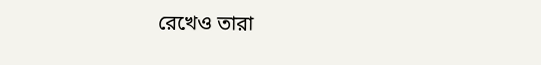রেখেও তারা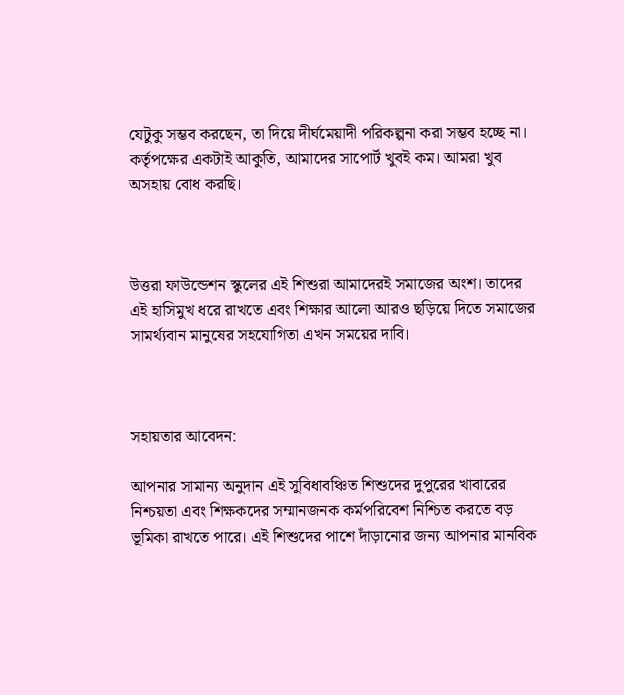যেটুকু সম্ভব করছেন, তা দিয়ে দীর্ঘমেয়াদী পরিকল্পনা করা সম্ভব হচ্ছে না। কর্তৃপক্ষের একটাই আকুতি, আমাদের সাপোর্ট খুবই কম। আমরা খুব অসহায় বোধ করছি।



উত্তরা ফাউন্ডেশন স্কুলের এই শিশুরা আমাদেরই সমাজের অংশ। তাদের এই হাসিমুখ ধরে রাখতে এবং শিক্ষার আলো আরও ছড়িয়ে দিতে সমাজের সামর্থ্যবান মানুষের সহযোগিতা এখন সময়ের দাবি।



সহায়তার আবেদন:

আপনার সামান্য অনুদান এই সুবিধাবঞ্চিত শিশুদের দুপুরের খাবারের নিশ্চয়তা এবং শিক্ষকদের সম্মানজনক কর্মপরিবেশ নিশ্চিত করতে বড় ভূমিকা রাখতে পারে। এই শিশুদের পাশে দাঁড়ানোর জন্য আপনার মানবিক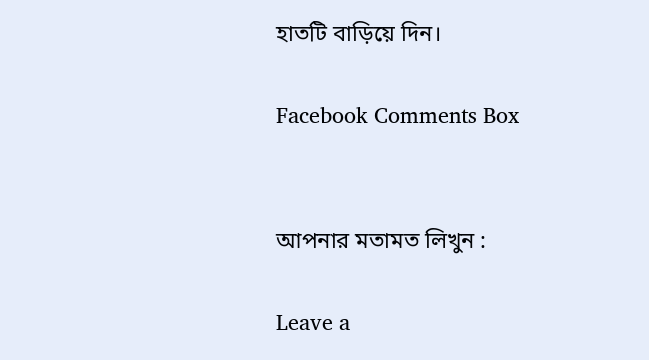হাতটি বাড়িয়ে দিন।

Facebook Comments Box


আপনার মতামত লিখুন :

Leave a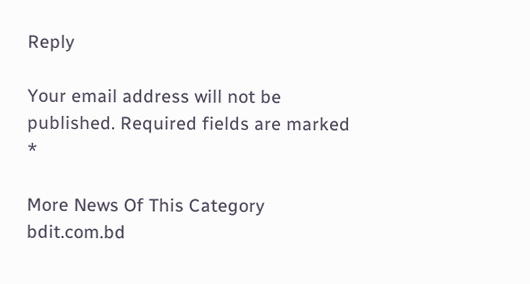Reply

Your email address will not be published. Required fields are marked *

More News Of This Category
bdit.com.bd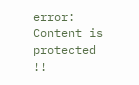error: Content is protected !!